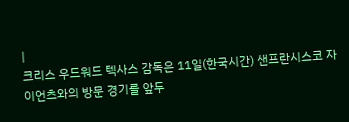|
크리스 우드워드 텍사스 감독은 11일(한국시간) 샌프란시스코 자이언츠와의 방문 경기를 앞두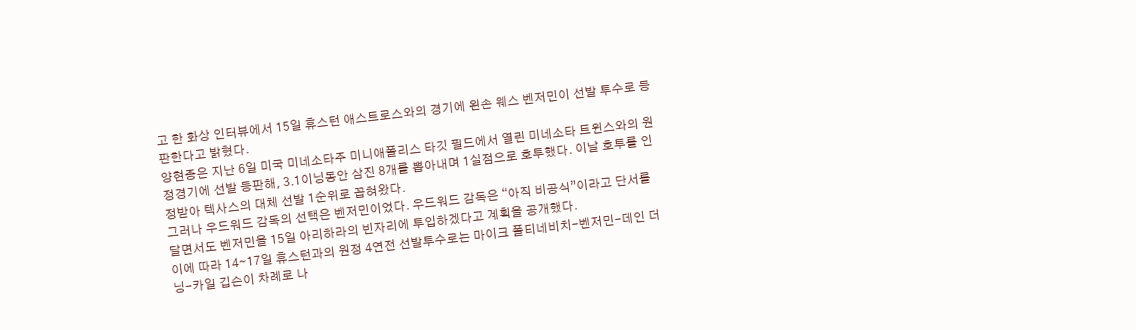고 한 화상 인터뷰에서 15일 휴스턴 애스트로스와의 경기에 왼손 웨스 벤저민이 선발 투수로 등판한다고 밝혔다.
양현종은 지난 6일 미국 미네소타주 미니애폴리스 타깃 필드에서 열린 미네소타 트윈스와의 원정경기에 선발 등판해, 3.1이닝동안 삼진 8개를 뽑아내며 1실점으로 호투했다. 이날 호투를 인정받아 텍사스의 대체 선발 1순위로 꼽혀왔다.
그러나 우드워드 감독의 선택은 벤저민이었다. 우드워드 감독은 “아직 비공식”이라고 단서를 달면서도 벤저민을 15일 아리하라의 빈자리에 투입하겠다고 계획을 공개했다.
이에 따라 14∼17일 휴스턴과의 원정 4연전 선발투수로는 마이크 폴티네비치-벤저민-데인 더닝-카일 깁슨이 차례로 나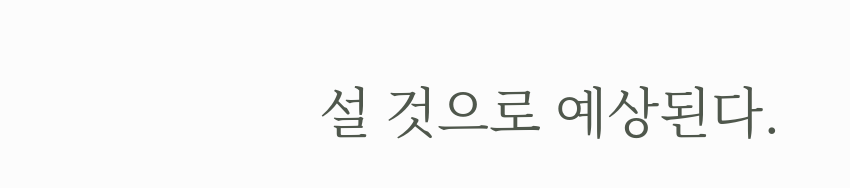설 것으로 예상된다.